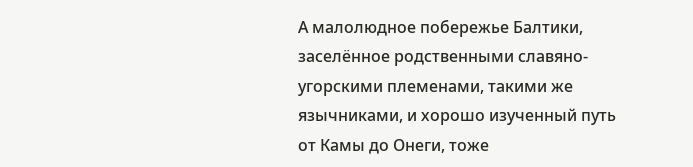А малолюдное побережье Балтики, заселённое родственными славяно-угорскими племенами, такими же язычниками, и хорошо изученный путь от Камы до Онеги, тоже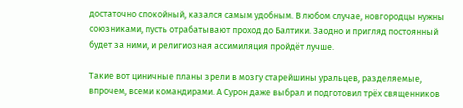достаточно спокойный, казался самым удобным. В любом случае, новгородцы нужны союзниками, пусть отрабатывают проход до Балтики. Заодно и пригляд постоянный будет за ними, и религиозная ассимиляция пройдёт лучше.

Такие вот циничные планы зрели в мозгу старейшины уральцев, разделяемые, впрочем, всеми командирами. А Сурон даже выбрал и подготовил трёх священников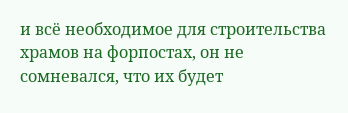и всё необходимое для строительства храмов на форпостах, он не сомневался, что их будет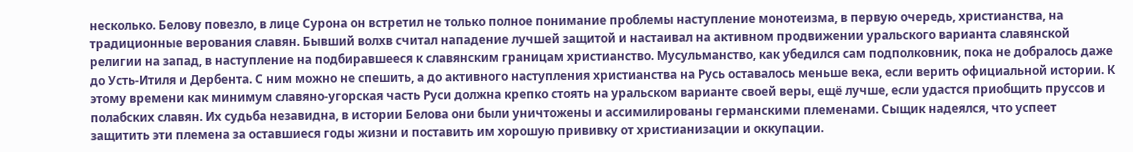несколько. Белову повезло, в лице Сурона он встретил не только полное понимание проблемы наступление монотеизма, в первую очередь, христианства, на традиционные верования славян. Бывший волхв считал нападение лучшей защитой и настаивал на активном продвижении уральского варианта славянской религии на запад, в наступление на подбиравшееся к славянским границам христианство. Мусульманство, как убедился сам подполковник, пока не добралось даже до Усть-Итиля и Дербента. С ним можно не спешить, а до активного наступления христианства на Русь оставалось меньше века, если верить официальной истории. К этому времени как минимум славяно-угорская часть Руси должна крепко стоять на уральском варианте своей веры, ещё лучше, если удастся приобщить пруссов и полабских славян. Их судьба незавидна, в истории Белова они были уничтожены и ассимилированы германскими племенами. Сыщик надеялся, что успеет защитить эти племена за оставшиеся годы жизни и поставить им хорошую прививку от христианизации и оккупации.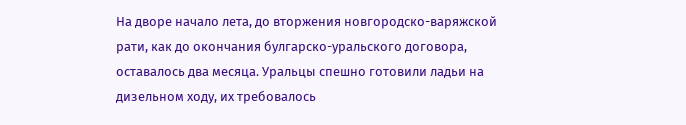На дворе начало лета, до вторжения новгородско-варяжской рати, как до окончания булгарско-уральского договора, оставалось два месяца. Уральцы спешно готовили ладьи на дизельном ходу, их требовалось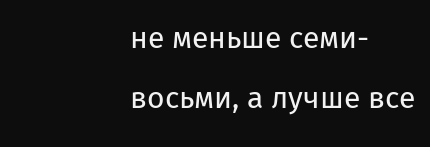не меньше семи-восьми, а лучше все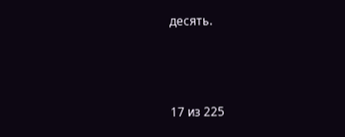десять.



17 из 225